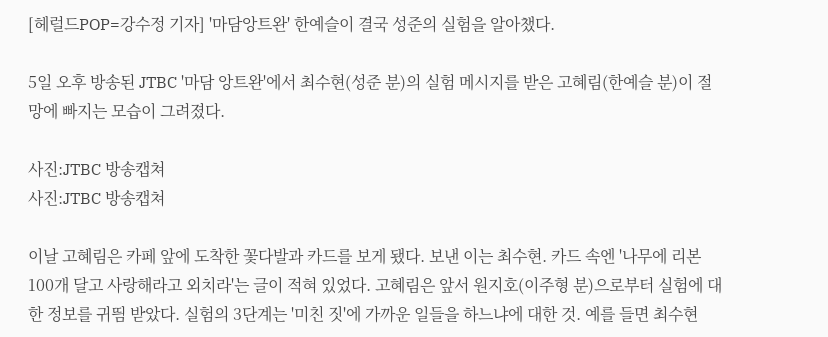[헤럴드POP=강수정 기자] '마담앙트완' 한예슬이 결국 성준의 실험을 알아챘다.

5일 오후 방송된 JTBC '마담 앙트완'에서 최수현(성준 분)의 실험 메시지를 받은 고혜림(한예슬 분)이 절망에 빠지는 모습이 그려졌다.

사진:JTBC 방송캡쳐
사진:JTBC 방송캡쳐

이날 고혜림은 카페 앞에 도착한 꽃다발과 카드를 보게 됐다. 보낸 이는 최수현. 카드 속엔 '나무에 리본 100개 달고 사랑해라고 외치라'는 글이 적혀 있었다. 고혜림은 앞서 원지호(이주형 분)으로부터 실험에 대한 정보를 귀띔 받았다. 실험의 3단계는 '미친 짓'에 가까운 일들을 하느냐에 대한 것. 예를 들면 최수현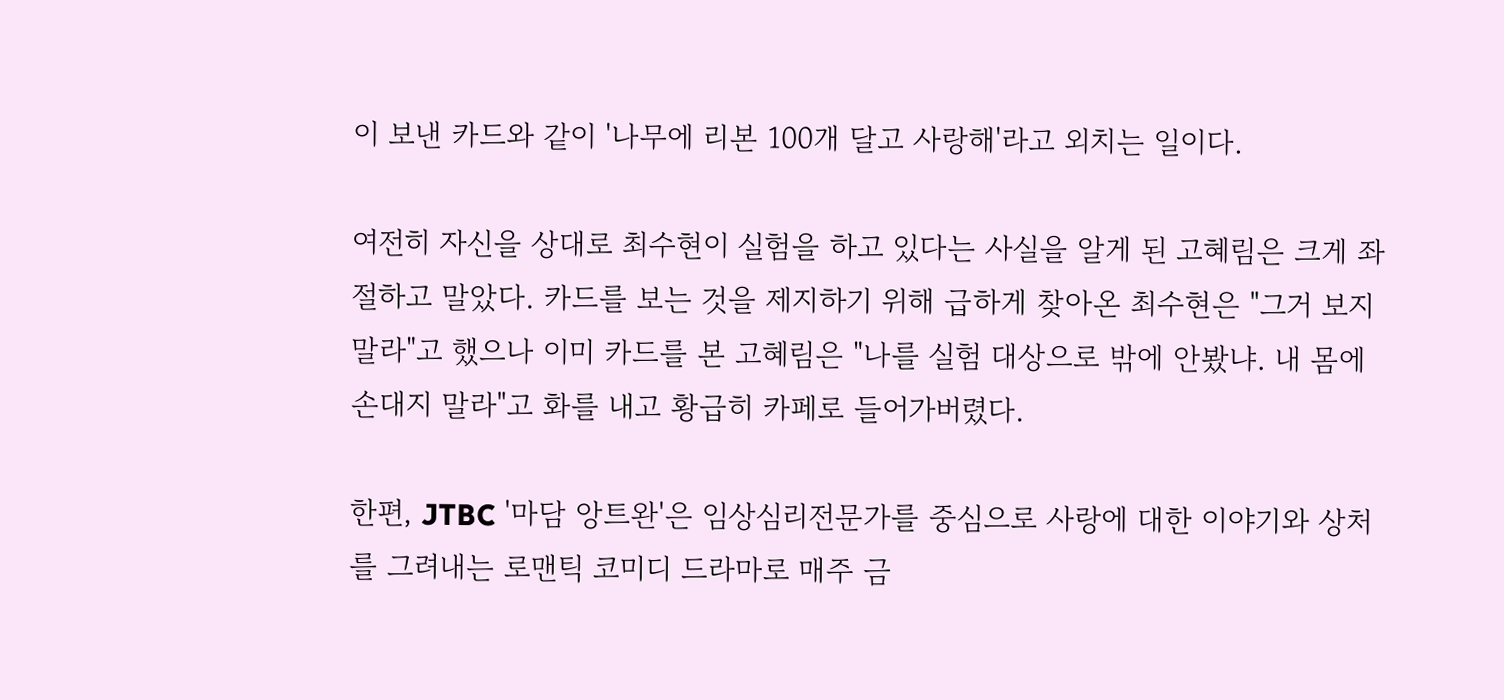이 보낸 카드와 같이 '나무에 리본 100개 달고 사랑해'라고 외치는 일이다.

여전히 자신을 상대로 최수현이 실험을 하고 있다는 사실을 알게 된 고혜림은 크게 좌절하고 말았다. 카드를 보는 것을 제지하기 위해 급하게 찾아온 최수현은 "그거 보지 말라"고 했으나 이미 카드를 본 고혜림은 "나를 실험 대상으로 밖에 안봤냐. 내 몸에 손대지 말라"고 화를 내고 황급히 카페로 들어가버렸다.

한편, JTBC '마담 앙트완'은 임상심리전문가를 중심으로 사랑에 대한 이야기와 상처를 그려내는 로맨틱 코미디 드라마로 매주 금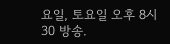요일, 토요일 오후 8시30 방송.